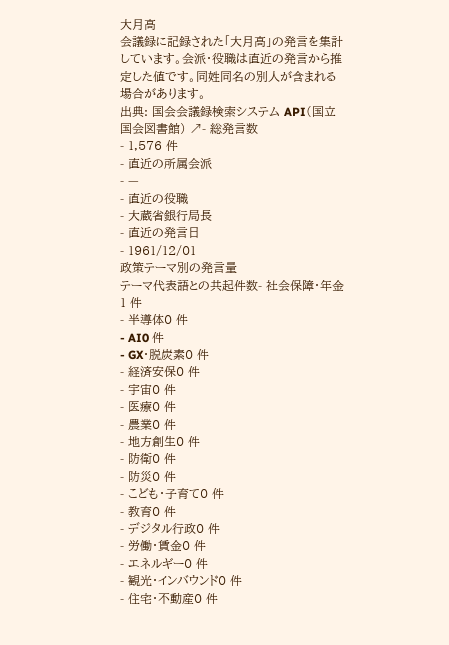大月高
会議録に記録された「大月高」の発言を集計しています。会派・役職は直近の発言から推定した値です。同姓同名の別人が含まれる場合があります。
出典: 国会会議録検索システム API(国立国会図書館) ↗- 総発言数
- 1,576 件
- 直近の所属会派
- —
- 直近の役職
- 大蔵省銀行局長
- 直近の発言日
- 1961/12/01
政策テーマ別の発言量
テーマ代表語との共起件数- 社会保障・年金1 件
- 半導体0 件
- AI0 件
- GX・脱炭素0 件
- 経済安保0 件
- 宇宙0 件
- 医療0 件
- 農業0 件
- 地方創生0 件
- 防衛0 件
- 防災0 件
- こども・子育て0 件
- 教育0 件
- デジタル行政0 件
- 労働・賃金0 件
- エネルギー0 件
- 観光・インバウンド0 件
- 住宅・不動産0 件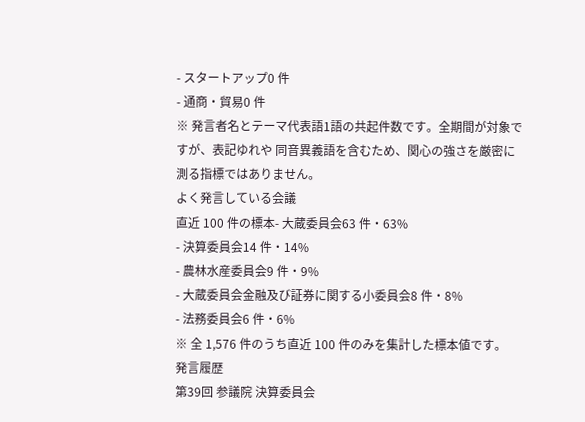- スタートアップ0 件
- 通商・貿易0 件
※ 発言者名とテーマ代表語1語の共起件数です。全期間が対象ですが、表記ゆれや 同音異義語を含むため、関心の強さを厳密に測る指標ではありません。
よく発言している会議
直近 100 件の標本- 大蔵委員会63 件・63%
- 決算委員会14 件・14%
- 農林水産委員会9 件・9%
- 大蔵委員会金融及び証券に関する小委員会8 件・8%
- 法務委員会6 件・6%
※ 全 1,576 件のうち直近 100 件のみを集計した標本値です。
発言履歴
第39回 参議院 決算委員会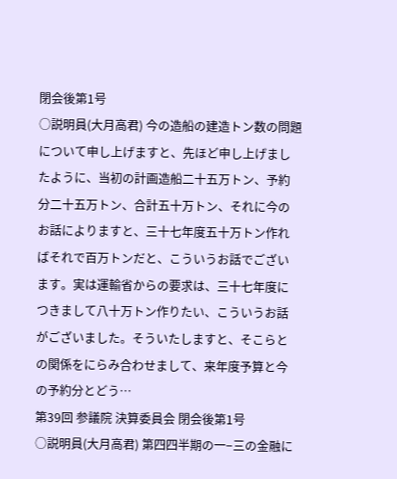閉会後第1号
○説明員(大月高君) 今の造船の建造トン数の問題について申し上げますと、先ほど申し上げましたように、当初の計画造船二十五万トン、予約分二十五万トン、合計五十万トン、それに今のお話によりますと、三十七年度五十万トン作ればそれで百万トンだと、こういうお話でございます。実は運輸省からの要求は、三十七年度につきまして八十万トン作りたい、こういうお話がございました。そういたしますと、そこらとの関係をにらみ合わせまして、来年度予算と今の予約分とどう…
第39回 参議院 決算委員会 閉会後第1号
○説明員(大月高君) 第四四半期の一−三の金融に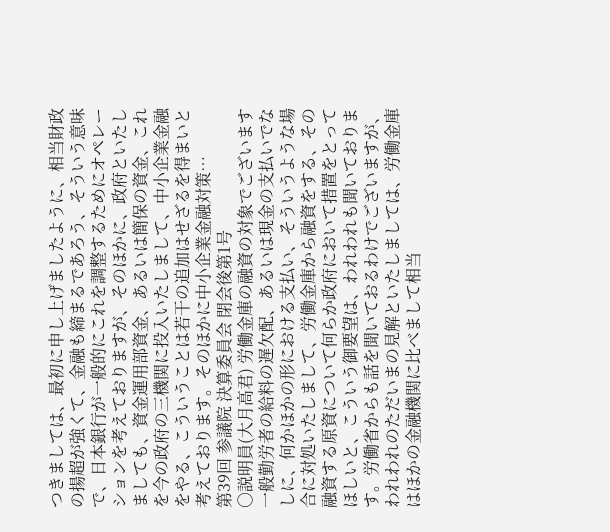つきましては、最初に申し上げましたように、相当財政の揚超が強くて、金融も締まるであろう、そういう意味で、日本銀行が一般的にこれを調整するためにオペレーションを考えておりますが、そのほかに、政府といたしましても、資金運用部資金、あるいは簡保の資金、これを今の政府の三機関に投入いたしまして、中小企業金融をやる、こういうことは若干の追加はせざるを得まいと考えております。そのほかに中小企業金融対策…
第39回 参議院 決算委員会 閉会後第1号
○説明員(大月高君) 労働金庫の融資の対象でございます一般勤労者の給料の遅欠配、あるいは現金の支払いでなしに、何かほかの形における支払い、そういうような場合に対処いたしまして、労働金庫から融資をする、その融資する原資について何らか政府において措置をとってほしいと、こういう御要望は、われわれも聞いております。労働省からも話を聞いておるわけでございますが、われわれのただいまの見解といたしましては、労働金庫はほかの金融機関に比べまして相当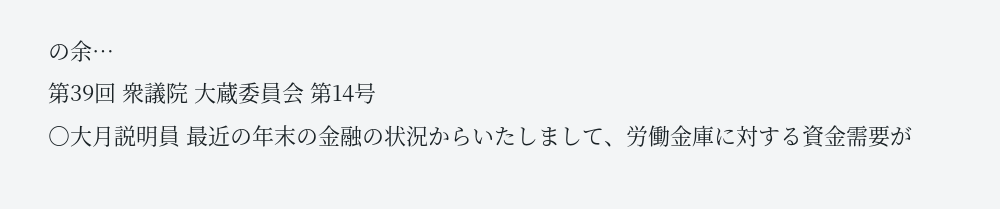の余…
第39回 衆議院 大蔵委員会 第14号
○大月説明員 最近の年末の金融の状況からいたしまして、労働金庫に対する資金需要が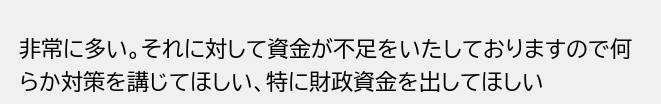非常に多い。それに対して資金が不足をいたしておりますので何らか対策を講じてほしい、特に財政資金を出してほしい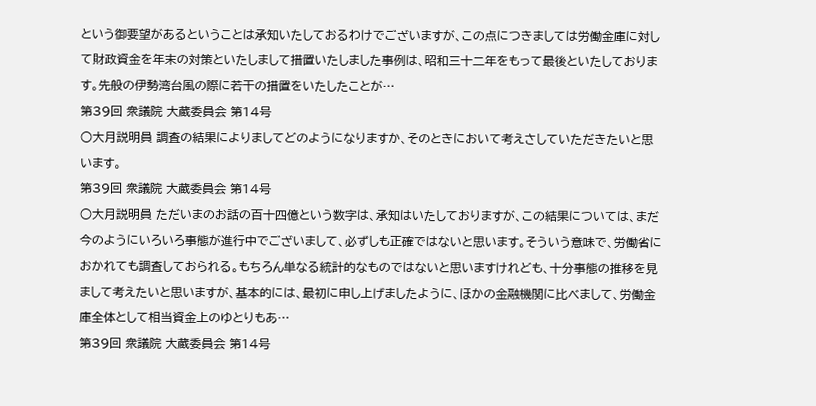という御要望があるということは承知いたしておるわけでございますが、この点につきましては労働金庫に対して財政資金を年末の対策といたしまして措置いたしました事例は、昭和三十二年をもって最後といたしております。先般の伊勢湾台風の際に若干の措置をいたしたことが…
第39回 衆議院 大蔵委員会 第14号
○大月説明員 調査の結果によりましてどのようになりますか、そのときにおいて考えさしていただきたいと思います。
第39回 衆議院 大蔵委員会 第14号
○大月説明員 ただいまのお話の百十四億という数字は、承知はいたしておりますが、この結果については、まだ今のようにいろいろ事態が進行中でございまして、必ずしも正確ではないと思います。そういう意味で、労働省におかれても調査しておられる。もちろん単なる統計的なものではないと思いますけれども、十分事態の推移を見まして考えたいと思いますが、基本的には、最初に申し上げましたように、ほかの金融機関に比べまして、労働金庫全体として相当資金上のゆとりもあ…
第39回 衆議院 大蔵委員会 第14号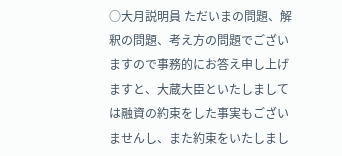○大月説明員 ただいまの問題、解釈の問題、考え方の問題でございますので事務的にお答え申し上げますと、大蔵大臣といたしましては融資の約束をした事実もございませんし、また約束をいたしまし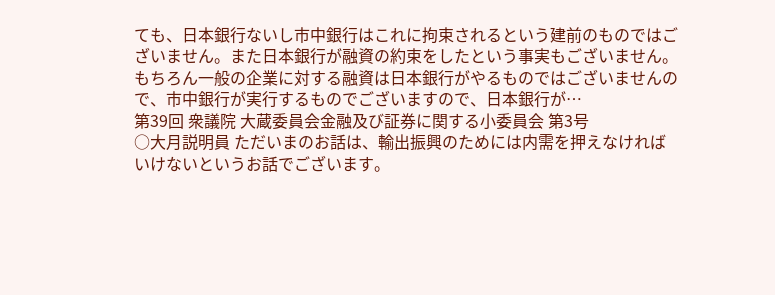ても、日本銀行ないし市中銀行はこれに拘束されるという建前のものではございません。また日本銀行が融資の約束をしたという事実もございません。もちろん一般の企業に対する融資は日本銀行がやるものではございませんので、市中銀行が実行するものでございますので、日本銀行が…
第39回 衆議院 大蔵委員会金融及び証券に関する小委員会 第3号
○大月説明員 ただいまのお話は、輸出振興のためには内需を押えなければいけないというお話でございます。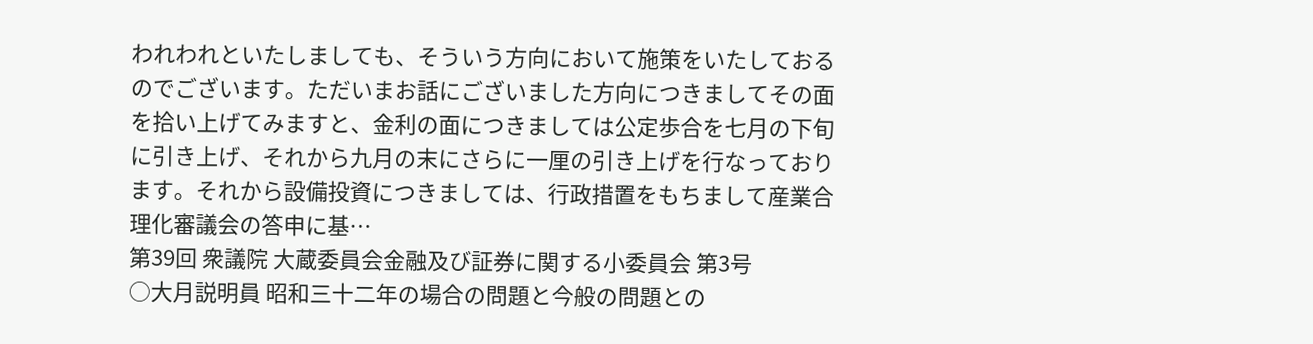われわれといたしましても、そういう方向において施策をいたしておるのでございます。ただいまお話にございました方向につきましてその面を拾い上げてみますと、金利の面につきましては公定歩合を七月の下旬に引き上げ、それから九月の末にさらに一厘の引き上げを行なっております。それから設備投資につきましては、行政措置をもちまして産業合理化審議会の答申に基…
第39回 衆議院 大蔵委員会金融及び証券に関する小委員会 第3号
○大月説明員 昭和三十二年の場合の問題と今般の問題との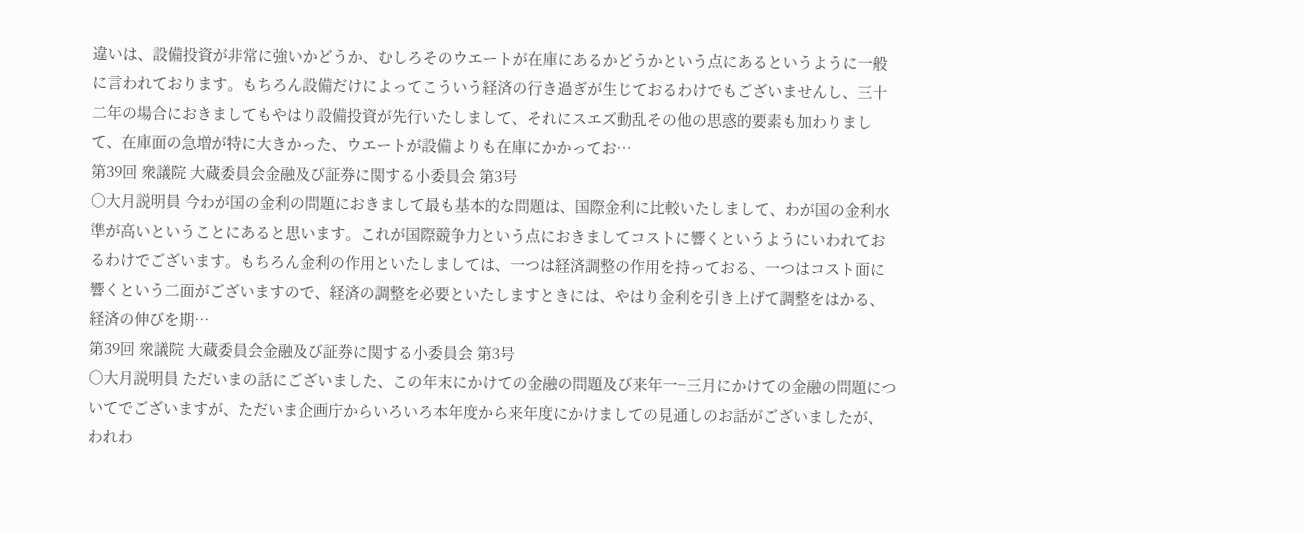違いは、設備投資が非常に強いかどうか、むしろそのウエートが在庫にあるかどうかという点にあるというように一般に言われております。もちろん設備だけによってこういう経済の行き過ぎが生じておるわけでもございませんし、三十二年の場合におきましてもやはり設備投資が先行いたしまして、それにスエズ動乱その他の思惑的要素も加わりまして、在庫面の急増が特に大きかった、ウエートが設備よりも在庫にかかってお…
第39回 衆議院 大蔵委員会金融及び証券に関する小委員会 第3号
○大月説明員 今わが国の金利の問題におきまして最も基本的な問題は、国際金利に比較いたしまして、わが国の金利水準が高いということにあると思います。これが国際競争力という点におきましてコストに響くというようにいわれておるわけでございます。もちろん金利の作用といたしましては、一つは経済調整の作用を持っておる、一つはコスト面に響くという二面がございますので、経済の調整を必要といたしますときには、やはり金利を引き上げて調整をはかる、経済の伸びを期…
第39回 衆議院 大蔵委員会金融及び証券に関する小委員会 第3号
○大月説明員 ただいまの話にございました、この年末にかけての金融の問題及び来年一−三月にかけての金融の問題についてでございますが、ただいま企画庁からいろいろ本年度から来年度にかけましての見通しのお話がございましたが、われわ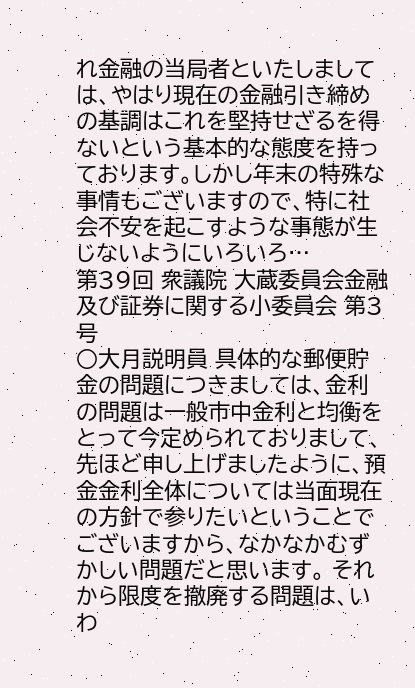れ金融の当局者といたしましては、やはり現在の金融引き締めの基調はこれを堅持せざるを得ないという基本的な態度を持っております。しかし年末の特殊な事情もございますので、特に社会不安を起こすような事態が生じないようにいろいろ…
第39回 衆議院 大蔵委員会金融及び証券に関する小委員会 第3号
○大月説明員 具体的な郵便貯金の問題につきましては、金利の問題は一般市中金利と均衡をとって今定められておりまして、先ほど申し上げましたように、預金金利全体については当面現在の方針で参りたいということでございますから、なかなかむずかしい問題だと思います。 それから限度を撤廃する問題は、いわ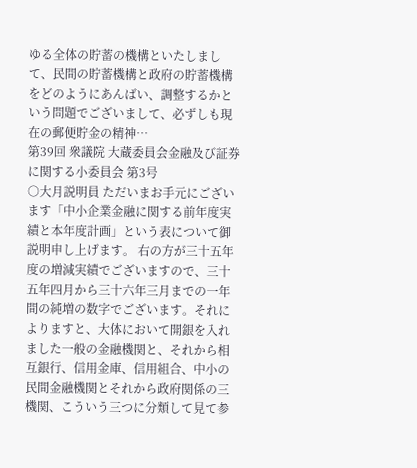ゆる全体の貯蓄の機構といたしまして、民間の貯蓄機構と政府の貯蓄機構をどのようにあんばい、調整するかという問題でございまして、必ずしも現在の郵便貯金の精神…
第39回 衆議院 大蔵委員会金融及び証券に関する小委員会 第3号
○大月説明員 ただいまお手元にございます「中小企業金融に関する前年度実績と本年度計画」という表について御説明申し上げます。 右の方が三十五年度の増減実績でございますので、三十五年四月から三十六年三月までの一年間の純増の数字でございます。それによりますと、大体において開銀を入れました一般の金融機関と、それから相互銀行、信用金庫、信用組合、中小の民間金融機関とそれから政府関係の三機関、こういう三つに分類して見て参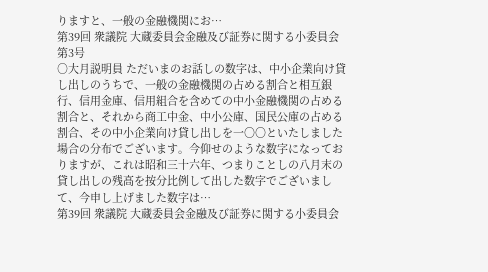りますと、一般の金融機関にお…
第39回 衆議院 大蔵委員会金融及び証券に関する小委員会 第3号
○大月説明員 ただいまのお話しの数字は、中小企業向け貸し出しのうちで、一般の金融機関の占める割合と相互銀行、信用金庫、信用組合を含めての中小金融機関の占める割合と、それから商工中金、中小公庫、国民公庫の占める割合、その中小企業向け貸し出しを一〇〇といたしました場合の分布でございます。今仰せのような数字になっておりますが、これは昭和三十六年、つまりことしの八月末の貸し出しの残高を按分比例して出した数字でございまして、今申し上げました数字は…
第39回 衆議院 大蔵委員会金融及び証券に関する小委員会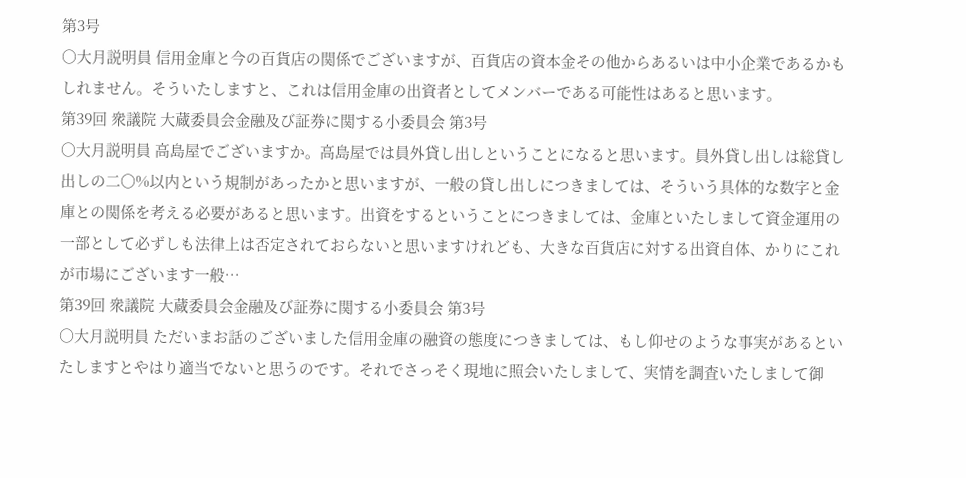第3号
○大月説明員 信用金庫と今の百貨店の関係でございますが、百貨店の資本金その他からあるいは中小企業であるかもしれません。そういたしますと、これは信用金庫の出資者としてメンバーである可能性はあると思います。
第39回 衆議院 大蔵委員会金融及び証券に関する小委員会 第3号
○大月説明員 高島屋でございますか。高島屋では員外貸し出しということになると思います。員外貸し出しは総貸し出しの二〇%以内という規制があったかと思いますが、一般の貸し出しにつきましては、そういう具体的な数字と金庫との関係を考える必要があると思います。出資をするということにつきましては、金庫といたしまして資金運用の一部として必ずしも法律上は否定されておらないと思いますけれども、大きな百貨店に対する出資自体、かりにこれが市場にございます一般…
第39回 衆議院 大蔵委員会金融及び証券に関する小委員会 第3号
○大月説明員 ただいまお話のございました信用金庫の融資の態度につきましては、もし仰せのような事実があるといたしますとやはり適当でないと思うのです。それでさっそく現地に照会いたしまして、実情を調査いたしまして御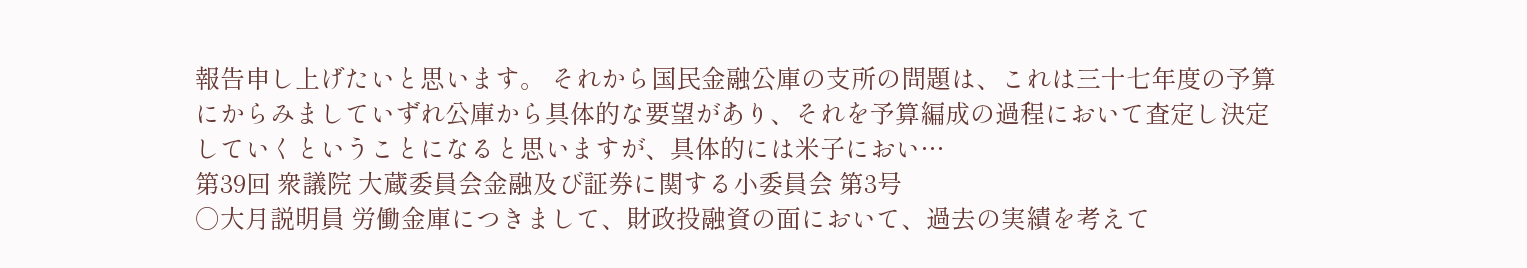報告申し上げたいと思います。 それから国民金融公庫の支所の問題は、これは三十七年度の予算にからみましていずれ公庫から具体的な要望があり、それを予算編成の過程において査定し決定していくということになると思いますが、具体的には米子におい…
第39回 衆議院 大蔵委員会金融及び証券に関する小委員会 第3号
○大月説明員 労働金庫につきまして、財政投融資の面において、過去の実績を考えて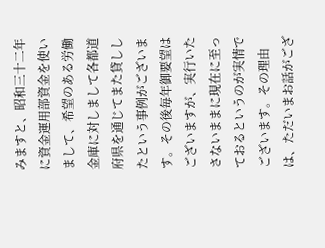みますと、昭和三十二年に資金運用部資金を使いまして、希望のある労働金庫に対しまして各都道府県を通じてまた貸ししたという事例がございます。その後毎年御要望はございますが、実行いたさないままに現在に至っておるというのが実情でございます。その理由は、ただいまお話がござ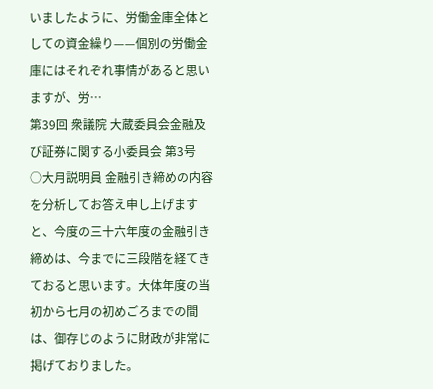いましたように、労働金庫全体としての資金繰り——個別の労働金庫にはそれぞれ事情があると思いますが、労…
第39回 衆議院 大蔵委員会金融及び証券に関する小委員会 第3号
○大月説明員 金融引き締めの内容を分析してお答え申し上げますと、今度の三十六年度の金融引き締めは、今までに三段階を経てきておると思います。大体年度の当初から七月の初めごろまでの間は、御存じのように財政が非常に掲げておりました。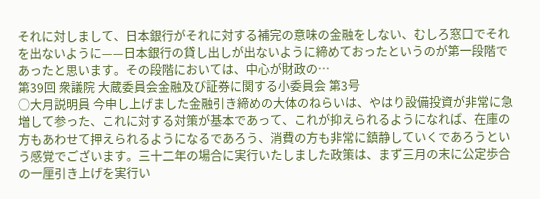それに対しまして、日本銀行がそれに対する補完の意味の金融をしない、むしろ窓口でそれを出ないように——日本銀行の貸し出しが出ないように締めておったというのが第一段階であったと思います。その段階においては、中心が財政の…
第39回 衆議院 大蔵委員会金融及び証券に関する小委員会 第3号
○大月説明員 今申し上げました金融引き締めの大体のねらいは、やはり設備投資が非常に急増して参った、これに対する対策が基本であって、これが抑えられるようになれば、在庫の方もあわせて押えられるようになるであろう、消費の方も非常に鎮静していくであろうという感覚でございます。三十二年の場合に実行いたしました政策は、まず三月の末に公定歩合の一厘引き上げを実行い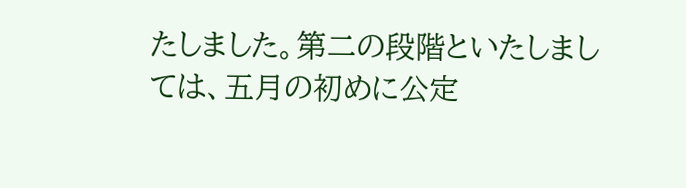たしました。第二の段階といたしましては、五月の初めに公定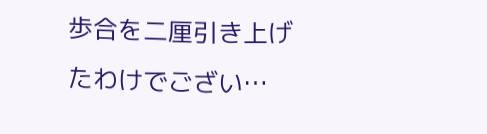歩合を二厘引き上げたわけでござい…